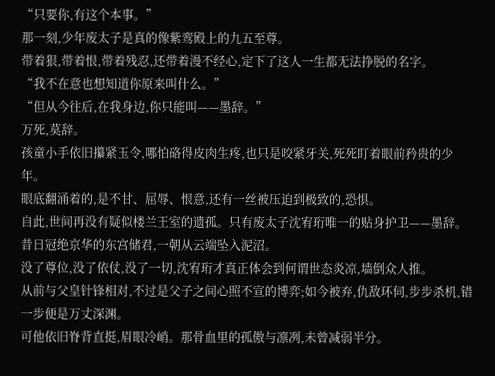“只要你,有这个本事。”
那一刻,少年废太子是真的像紫鸾殿上的九五至尊。
带着狠,带着恨,带着残忍,还带着漫不经心,定下了这人一生都无法挣脱的名字。
“我不在意也想知道你原来叫什么。”
“但从今往后,在我身边,你只能叫——墨辞。”
万死,莫辞。
孩童小手依旧攥紧玉令,哪怕硌得皮肉生疼,也只是咬紧牙关,死死盯着眼前矜贵的少年。
眼底翻涌着的,是不甘、屈辱、恨意,还有一丝被压迫到极致的,恐惧。
自此,世间再没有疑似楼兰王室的遗孤。只有废太子沈宥珩唯一的贴身护卫——墨辞。
昔日冠绝京华的东宫储君,一朝从云端坠入泥沼。
没了尊位,没了依仗,没了一切,沈宥珩才真正体会到何谓世态炎凉,墙倒众人推。
从前与父皇针锋相对,不过是父子之间心照不宣的博弈;如今被弃,仇敌环伺,步步杀机,错一步便是万丈深渊。
可他依旧脊背直挺,眉眼冷峭。那骨血里的孤傲与凛冽,未曾减弱半分。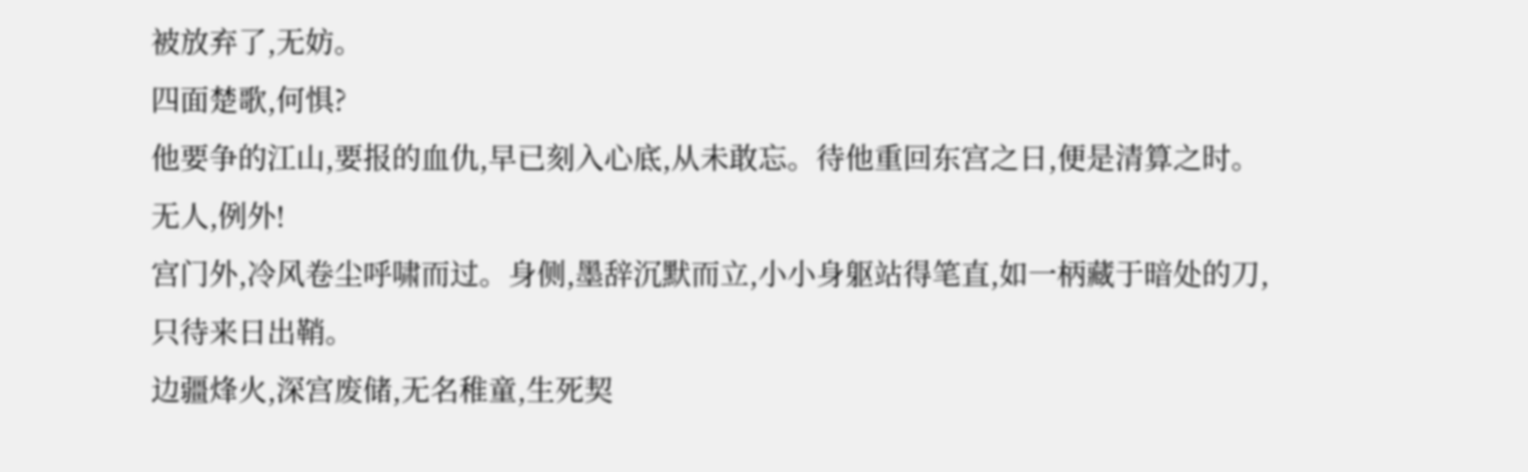被放弃了,无妨。
四面楚歌,何惧?
他要争的江山,要报的血仇,早已刻入心底,从未敢忘。待他重回东宫之日,便是清算之时。
无人,例外!
宫门外,冷风卷尘呼啸而过。身侧,墨辞沉默而立,小小身躯站得笔直,如一柄藏于暗处的刀,只待来日出鞘。
边疆烽火,深宫废储,无名稚童,生死契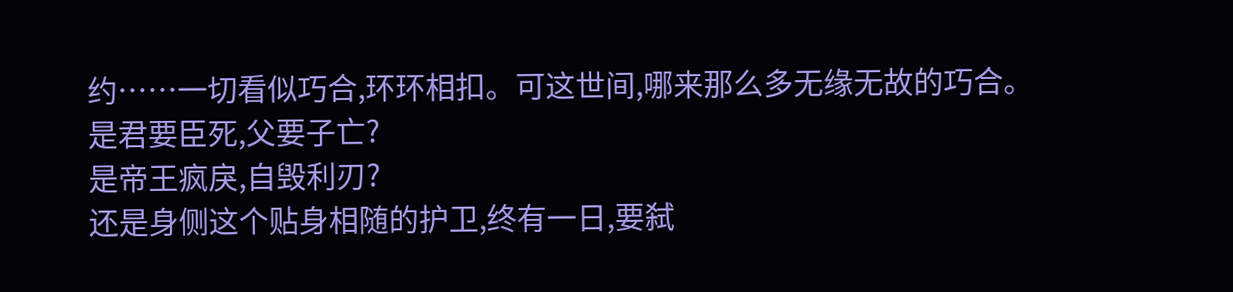约……一切看似巧合,环环相扣。可这世间,哪来那么多无缘无故的巧合。
是君要臣死,父要子亡?
是帝王疯戾,自毁利刃?
还是身侧这个贴身相随的护卫,终有一日,要弑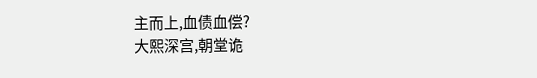主而上,血债血偿?
大熙深宫,朝堂诡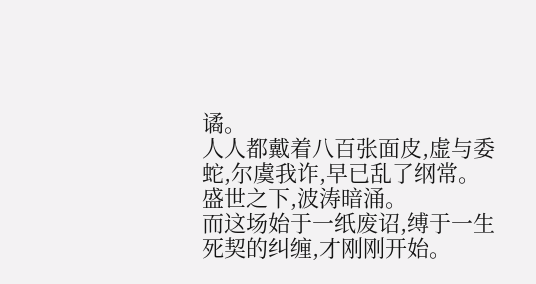谲。
人人都戴着八百张面皮,虚与委蛇,尔虞我诈,早已乱了纲常。
盛世之下,波涛暗涌。
而这场始于一纸废诏,缚于一生死契的纠缠,才刚刚开始。